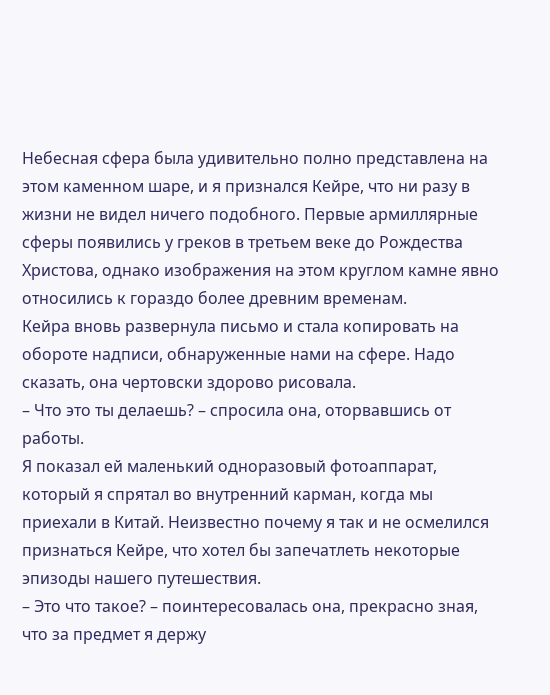Небесная сфера была удивительно полно представлена на этом каменном шаре, и я признался Кейре, что ни разу в жизни не видел ничего подобного. Первые армиллярные сферы появились у греков в третьем веке до Рождества Христова, однако изображения на этом круглом камне явно относились к гораздо более древним временам.
Кейра вновь развернула письмо и стала копировать на обороте надписи, обнаруженные нами на сфере. Надо сказать, она чертовски здорово рисовала.
– Что это ты делаешь? – спросила она, оторвавшись от работы.
Я показал ей маленький одноразовый фотоаппарат, который я спрятал во внутренний карман, когда мы приехали в Китай. Неизвестно почему я так и не осмелился признаться Кейре, что хотел бы запечатлеть некоторые эпизоды нашего путешествия.
– Это что такое? – поинтересовалась она, прекрасно зная, что за предмет я держу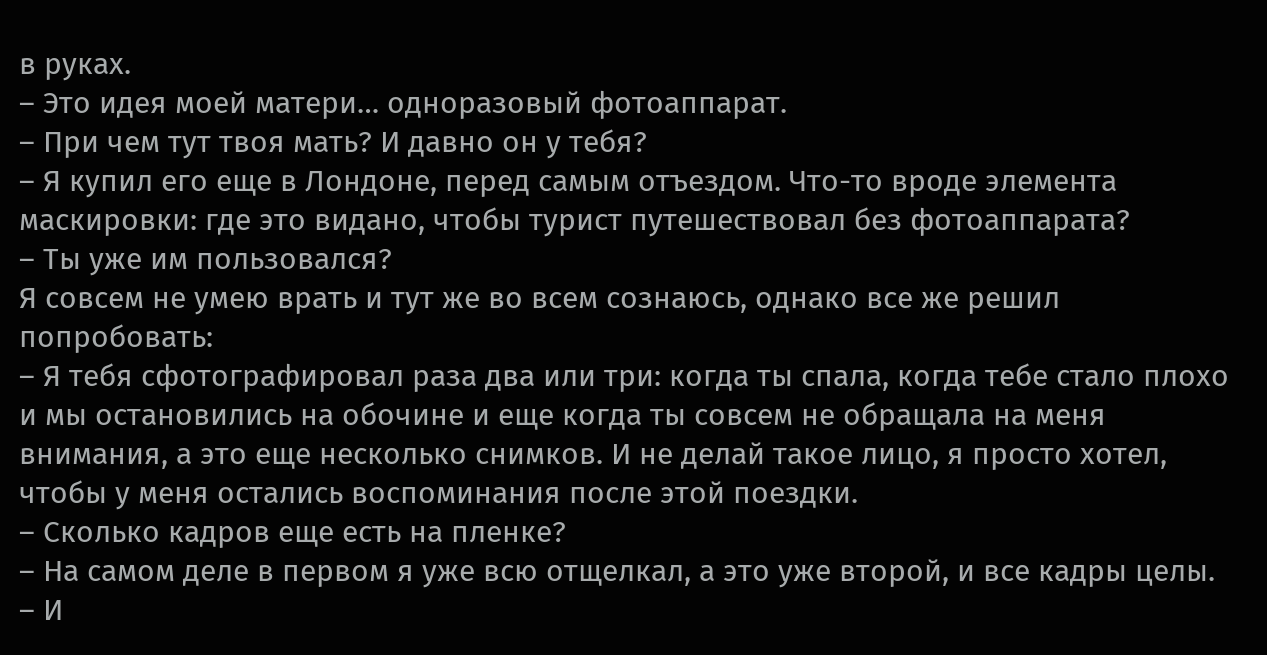в руках.
– Это идея моей матери… одноразовый фотоаппарат.
– При чем тут твоя мать? И давно он у тебя?
– Я купил его еще в Лондоне, перед самым отъездом. Что-то вроде элемента маскировки: где это видано, чтобы турист путешествовал без фотоаппарата?
– Ты уже им пользовался?
Я совсем не умею врать и тут же во всем сознаюсь, однако все же решил попробовать:
– Я тебя сфотографировал раза два или три: когда ты спала, когда тебе стало плохо и мы остановились на обочине и еще когда ты совсем не обращала на меня внимания, а это еще несколько снимков. И не делай такое лицо, я просто хотел, чтобы у меня остались воспоминания после этой поездки.
– Сколько кадров еще есть на пленке?
– На самом деле в первом я уже всю отщелкал, а это уже второй, и все кадры целы.
– И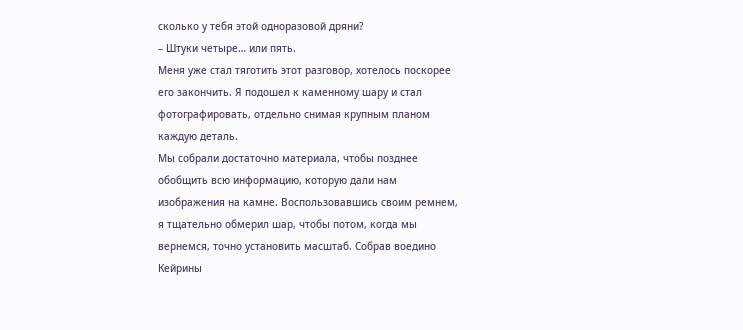сколько у тебя этой одноразовой дряни?
– Штуки четыре… или пять.
Меня уже стал тяготить этот разговор, хотелось поскорее его закончить. Я подошел к каменному шару и стал фотографировать, отдельно снимая крупным планом каждую деталь.
Мы собрали достаточно материала, чтобы позднее обобщить всю информацию, которую дали нам изображения на камне. Воспользовавшись своим ремнем, я тщательно обмерил шар, чтобы потом, когда мы вернемся, точно установить масштаб. Собрав воедино Кейрины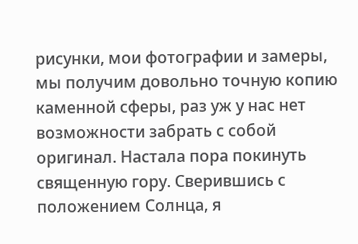рисунки, мои фотографии и замеры, мы получим довольно точную копию каменной сферы, раз уж у нас нет возможности забрать с собой оригинал. Настала пора покинуть священную гору. Сверившись с положением Солнца, я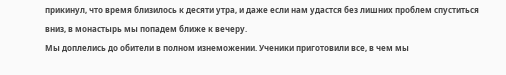прикинул, что время близилось к десяти утра, и даже если нам удастся без лишних проблем спуститься вниз, в монастырь мы попадем ближе к вечеру.
Мы доплелись до обители в полном изнеможении. Ученики приготовили все, в чем мы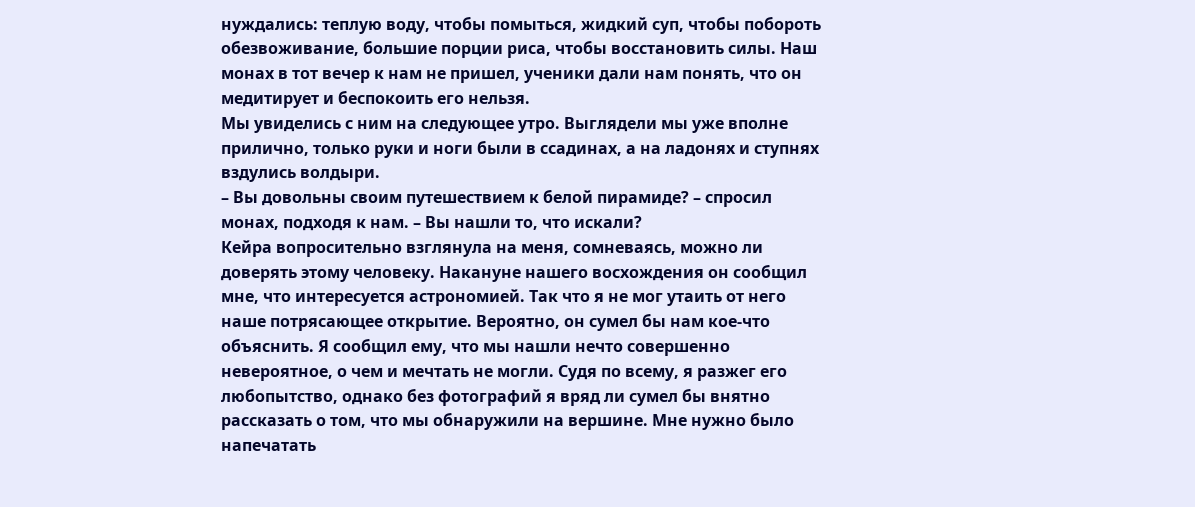нуждались: теплую воду, чтобы помыться, жидкий суп, чтобы побороть обезвоживание, большие порции риса, чтобы восстановить силы. Наш монах в тот вечер к нам не пришел, ученики дали нам понять, что он медитирует и беспокоить его нельзя.
Мы увиделись с ним на следующее утро. Выглядели мы уже вполне прилично, только руки и ноги были в ссадинах, а на ладонях и ступнях вздулись волдыри.
– Вы довольны своим путешествием к белой пирамиде? – спросил монах, подходя к нам. – Вы нашли то, что искали?
Кейра вопросительно взглянула на меня, сомневаясь, можно ли доверять этому человеку. Накануне нашего восхождения он сообщил мне, что интересуется астрономией. Так что я не мог утаить от него наше потрясающее открытие. Вероятно, он сумел бы нам кое-что объяснить. Я сообщил ему, что мы нашли нечто совершенно невероятное, о чем и мечтать не могли. Судя по всему, я разжег его любопытство, однако без фотографий я вряд ли сумел бы внятно рассказать о том, что мы обнаружили на вершине. Мне нужно было напечатать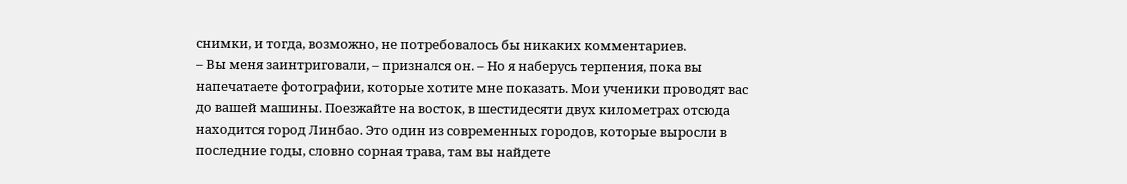снимки, и тогда, возможно, не потребовалось бы никаких комментариев.
– Вы меня заинтриговали, – признался он. – Но я наберусь терпения, пока вы напечатаете фотографии, которые хотите мне показать. Мои ученики проводят вас до вашей машины. Поезжайте на восток, в шестидесяти двух километрах отсюда находится город Линбао. Это один из современных городов, которые выросли в последние годы, словно сорная трава, там вы найдете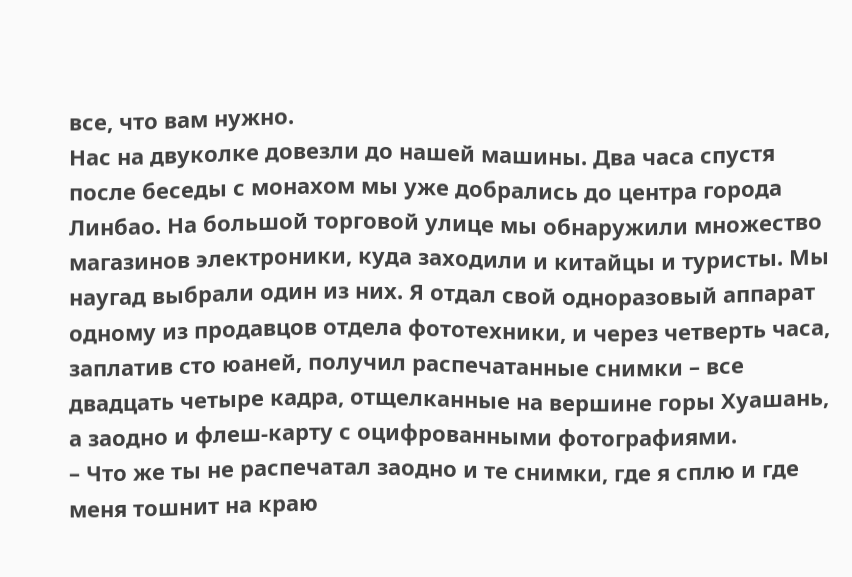все, что вам нужно.
Нас на двуколке довезли до нашей машины. Два часа спустя после беседы с монахом мы уже добрались до центра города Линбао. На большой торговой улице мы обнаружили множество магазинов электроники, куда заходили и китайцы и туристы. Мы наугад выбрали один из них. Я отдал свой одноразовый аппарат одному из продавцов отдела фототехники, и через четверть часа, заплатив сто юаней, получил распечатанные снимки – все двадцать четыре кадра, отщелканные на вершине горы Хуашань, а заодно и флеш-карту с оцифрованными фотографиями.
– Что же ты не распечатал заодно и те снимки, где я сплю и где меня тошнит на краю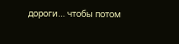дороги… чтобы потом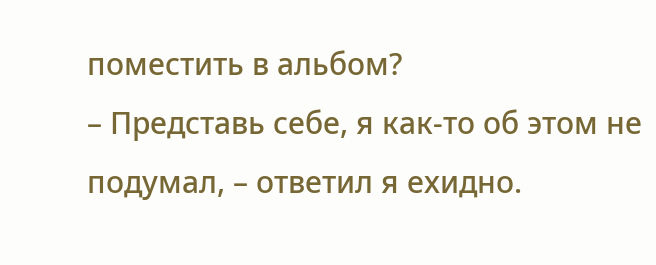поместить в альбом?
– Представь себе, я как-то об этом не подумал, – ответил я ехидно.